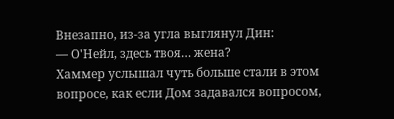Внезапно, из-за угла выглянул Дин:
— О'Нейл, здесь твоя… жена?
Хаммер услышал чуть больше стали в этом вопросе, как если Дом задавался вопросом,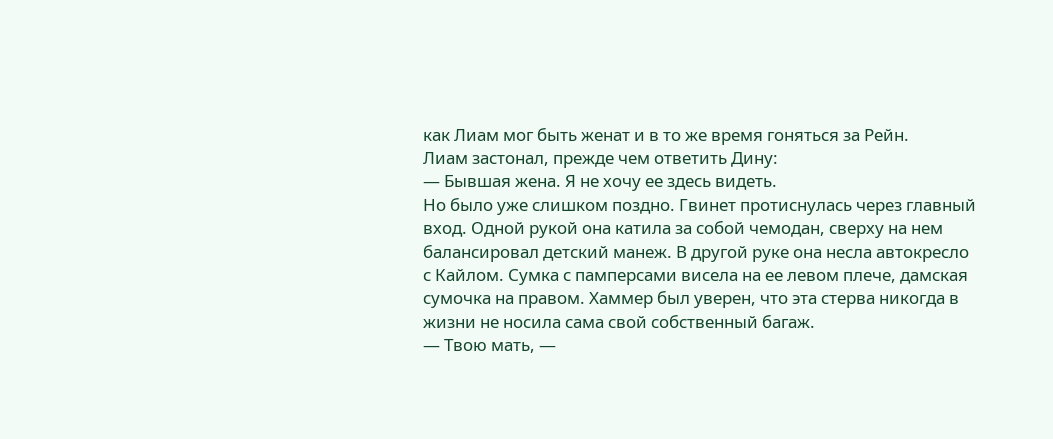как Лиам мог быть женат и в то же время гоняться за Рейн.
Лиам застонал, прежде чем ответить Дину:
— Бывшая жена. Я не хочу ее здесь видеть.
Но было уже слишком поздно. Гвинет протиснулась через главный вход. Одной рукой она катила за собой чемодан, сверху на нем балансировал детский манеж. В другой руке она несла автокресло с Кайлом. Сумка с памперсами висела на ее левом плече, дамская сумочка на правом. Хаммер был уверен, что эта стерва никогда в жизни не носила сама свой собственный багаж.
— Твою мать, —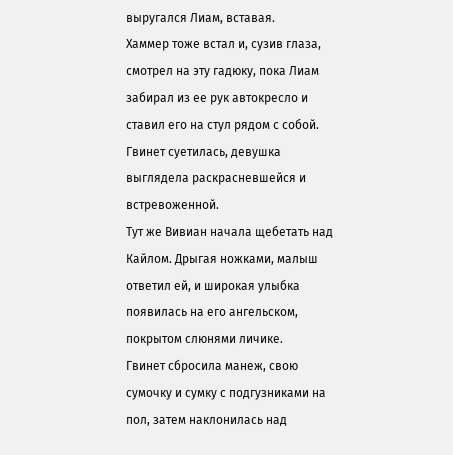выругался Лиам, вставая.
Хаммер тоже встал и, сузив глаза, смотрел на эту гадюку, пока Лиам забирал из ее рук автокресло и ставил его на стул рядом с собой. Гвинет суетилась, девушка выглядела раскрасневшейся и встревоженной.
Тут же Вивиан начала щебетать над Кайлом. Дрыгая ножками, малыш ответил ей, и широкая улыбка появилась на его ангельском, покрытом слюнями личике.
Гвинет сбросила манеж, свою сумочку и сумку с подгузниками на пол, затем наклонилась над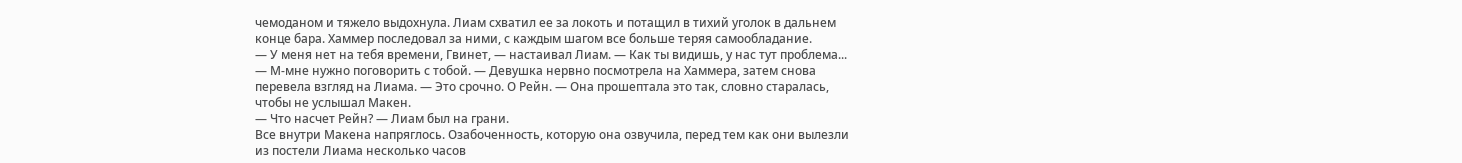чемоданом и тяжело выдохнула. Лиам схватил ее за локоть и потащил в тихий уголок в дальнем конце бара. Хаммер последовал за ними, с каждым шагом все больше теряя самообладание.
— У меня нет на тебя времени, Гвинет, — настаивал Лиам. — Как ты видишь, у нас тут проблема...
— М-мне нужно поговорить с тобой. — Девушка нервно посмотрела на Хаммера, затем снова перевела взгляд на Лиама. — Это срочно. О Рейн. — Она прошептала это так, словно старалась, чтобы не услышал Макен.
— Что насчет Рейн? — Лиам был на грани.
Все внутри Макена напряглось. Озабоченность, которую она озвучила, перед тем как они вылезли из постели Лиама несколько часов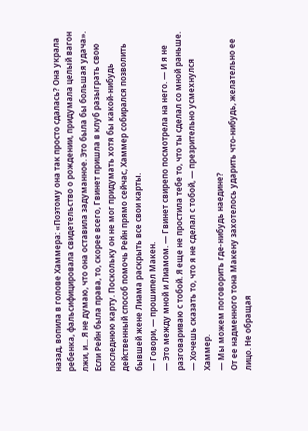назад, вопила в голове Хаммера: «Поэтому она так просто сдалась? Она украла ребенка, фальсифицировала свидетельство о рождении, придумала целый вагон лжи, и... Я не думаю, что она оставила задуманное. Это была бы большая удача».
Если Рейн была права, то, скорее всего, Гвинет пришла в клуб разыграть свою последнюю карту. Поскольку он не мог придумать хотя бы какой-нибудь действенный способ помочь Рейн прямо сейчас, Хаммер собирался позволить бывшей жене Лиама раскрыть все свои карты.
— Говори, — прошипел Макен.
— Это между мной и Лиамом. — Гвинет свирепо посмотрела на него. — И я не разговариваю с тобой. Я еще не простила тебе то, что ты сделал со мной раньше.
— Хочешь сказать то, что я не сделал с тобой, — презрительно усмехнулся Хаммер.
— Мы можем поговорить где-нибудь наедине?
От ее надменного тона Макену захотелось ударить что-нибудь, желательно ее лицо. Не обращая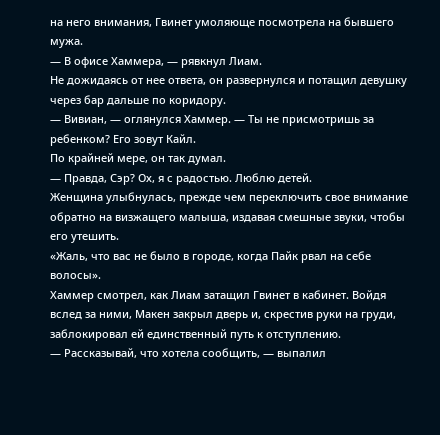на него внимания, Гвинет умоляюще посмотрела на бывшего мужа.
— В офисе Хаммера, — рявкнул Лиам.
Не дожидаясь от нее ответа, он развернулся и потащил девушку через бар дальше по коридору.
— Вивиан, — оглянулся Хаммер. — Ты не присмотришь за ребенком? Его зовут Кайл.
По крайней мере, он так думал.
— Правда, Сэр? Ох, я с радостью. Люблю детей.
Женщина улыбнулась, прежде чем переключить свое внимание обратно на визжащего малыша, издавая смешные звуки, чтобы его утешить.
«Жаль, что вас не было в городе, когда Пайк рвал на себе волосы».
Хаммер смотрел, как Лиам затащил Гвинет в кабинет. Войдя вслед за ними, Макен закрыл дверь и, скрестив руки на груди, заблокировал ей единственный путь к отступлению.
— Рассказывай, что хотела сообщить, — выпалил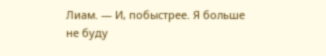Лиам. — И, побыстрее. Я больше не буду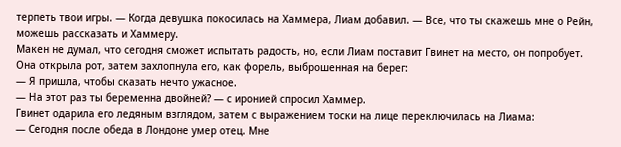терпеть твои игры. — Когда девушка покосилась на Хаммера, Лиам добавил. — Все, что ты скажешь мне о Рейн, можешь рассказать и Хаммеру.
Макен не думал, что сегодня сможет испытать радость, но, если Лиам поставит Гвинет на место, он попробует.
Она открыла рот, затем захлопнула его, как форель, выброшенная на берег:
— Я пришла, чтобы сказать нечто ужасное.
— На этот раз ты беременна двойней? — с иронией спросил Хаммер.
Гвинет одарила его ледяным взглядом, затем с выражением тоски на лице переключилась на Лиама:
— Сегодня после обеда в Лондоне умер отец. Мне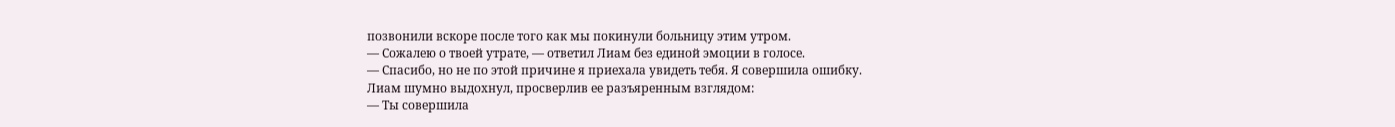позвонили вскоре после того как мы покинули больницу этим утром.
— Сожалею о твоей утрате, — ответил Лиам без единой эмоции в голосе.
— Спасибо, но не по этой причине я приехала увидеть тебя. Я совершила ошибку.
Лиам шумно выдохнул, просверлив ее разъяренным взглядом:
— Ты совершила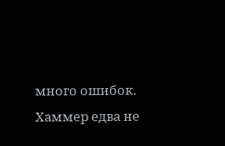много ошибок.
Хаммер едва не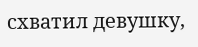схватил девушку,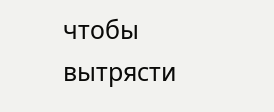чтобы вытрясти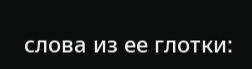слова из ее глотки: